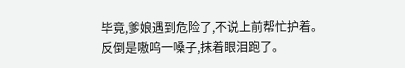毕竟,爹娘遇到危险了,不说上前帮忙护着。
反倒是嗷呜一嗓子,抹着眼泪跑了。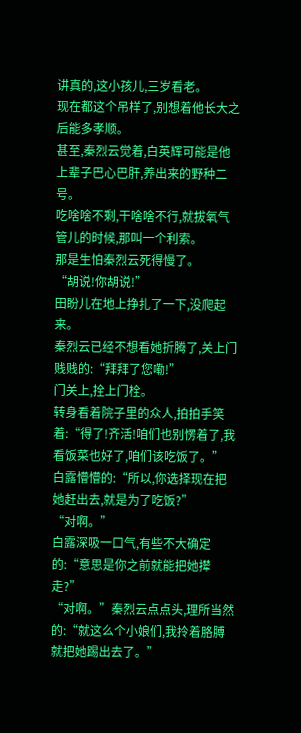讲真的,这小孩儿,三岁看老。
现在都这个吊样了,别想着他长大之后能多孝顺。
甚至,秦烈云觉着,白英辉可能是他上辈子巴心巴肝,养出来的野种二号。
吃啥啥不剩,干啥啥不行,就拔氧气管儿的时候,那叫一个利索。
那是生怕秦烈云死得慢了。
“胡说!你胡说!”
田盼儿在地上挣扎了一下,没爬起来。
秦烈云已经不想看她折腾了,关上门贱贱的:“拜拜了您嘞!”
门关上,拴上门栓。
转身看着院子里的众人,拍拍手笑着:“得了!齐活!咱们也别愣着了,我看饭菜也好了,咱们该吃饭了。”
白露懵懵的:“所以,你选择现在把她赶出去,就是为了吃饭?”
“对啊。”
白露深吸一口气,有些不大确定的:“意思是你之前就能把她撵走?”
“对啊。”秦烈云点点头,理所当然的:“就这么个小娘们,我拎着胳膊就把她踢出去了。”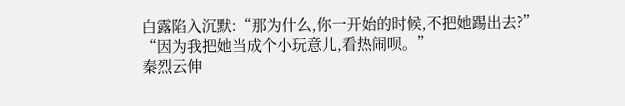白露陷入沉默:“那为什么,你一开始的时候,不把她踢出去?”
“因为我把她当成个小玩意儿,看热闹呗。”
秦烈云伸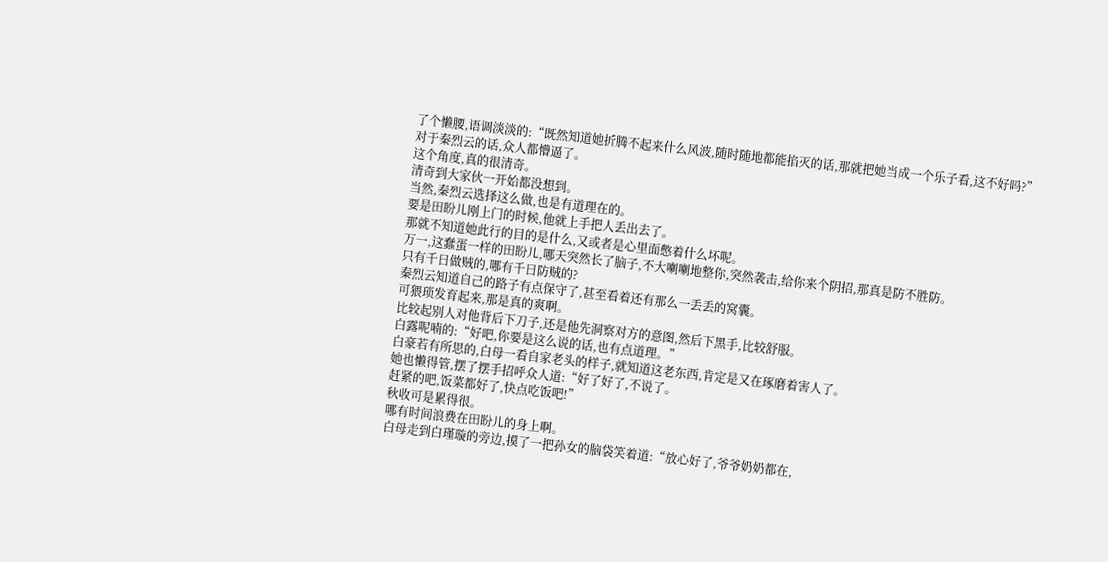了个懒腰,语调淡淡的:“既然知道她折腾不起来什么风波,随时随地都能掐灭的话,那就把她当成一个乐子看,这不好吗?”
对于秦烈云的话,众人都懵逼了。
这个角度,真的很清奇。
清奇到大家伙一开始都没想到。
当然,秦烈云选择这么做,也是有道理在的。
要是田盼儿刚上门的时候,他就上手把人丢出去了。
那就不知道她此行的目的是什么,又或者是心里面憋着什么坏呢。
万一,这蠢蛋一样的田盼儿,哪天突然长了脑子,不大喇喇地整你,突然袭击,给你来个阴招,那真是防不胜防。
只有千日做贼的,哪有千日防贼的?
秦烈云知道自己的路子有点保守了,甚至看着还有那么一丢丢的窝囊。
可猥琐发育起来,那是真的爽啊。
比较起别人对他背后下刀子,还是他先洞察对方的意图,然后下黑手,比较舒服。
白露呢喃的:“好吧,你要是这么说的话,也有点道理。”
白豪若有所思的,白母一看自家老头的样子,就知道这老东西,肯定是又在琢磨着害人了。
她也懒得管,摆了摆手招呼众人道:“好了好了,不说了。
赶紧的吧,饭菜都好了,快点吃饭吧!”
秋收可是累得很。
哪有时间浪费在田盼儿的身上啊。
白母走到白瑾璇的旁边,摸了一把孙女的脑袋笑着道:“放心好了,爷爷奶奶都在,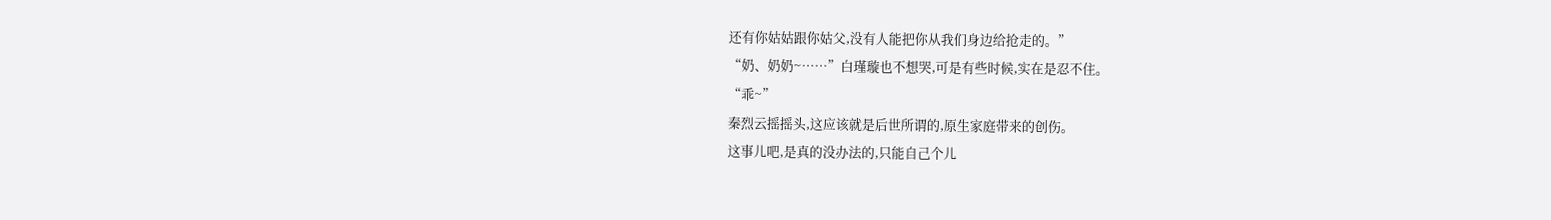还有你姑姑跟你姑父,没有人能把你从我们身边给抢走的。”
“奶、奶奶~……”白瑾璇也不想哭,可是有些时候,实在是忍不住。
“乖~”
秦烈云摇摇头,这应该就是后世所谓的,原生家庭带来的创伤。
这事儿吧,是真的没办法的,只能自己个儿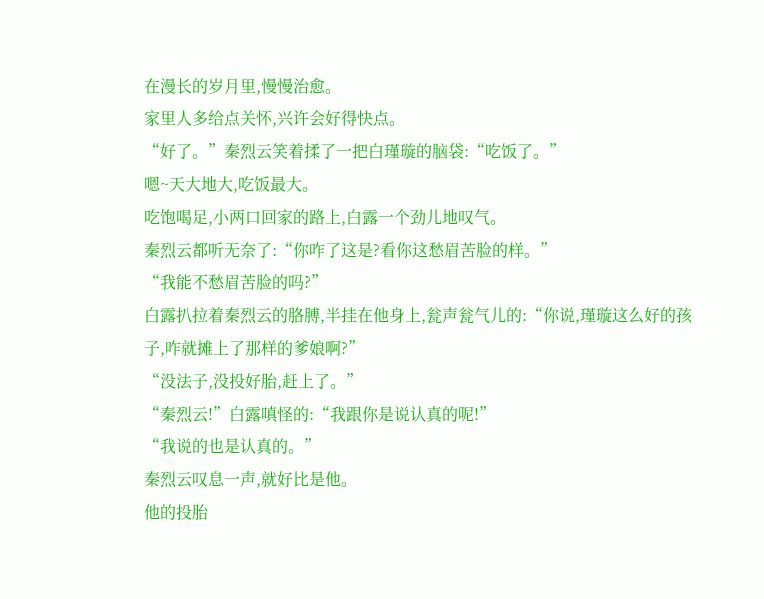在漫长的岁月里,慢慢治愈。
家里人多给点关怀,兴许会好得快点。
“好了。”秦烈云笑着揉了一把白瑾璇的脑袋:“吃饭了。”
嗯~天大地大,吃饭最大。
吃饱喝足,小两口回家的路上,白露一个劲儿地叹气。
秦烈云都听无奈了:“你咋了这是?看你这愁眉苦脸的样。”
“我能不愁眉苦脸的吗?”
白露扒拉着秦烈云的胳膊,半挂在他身上,瓮声瓮气儿的:“你说,瑾璇这么好的孩子,咋就摊上了那样的爹娘啊?”
“没法子,没投好胎,赶上了。”
“秦烈云!”白露嗔怪的:“我跟你是说认真的呢!”
“我说的也是认真的。”
秦烈云叹息一声,就好比是他。
他的投胎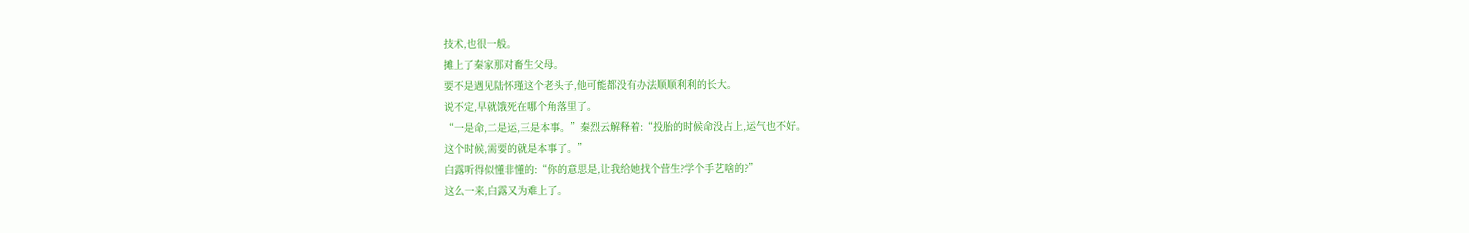技术,也很一般。
摊上了秦家那对畜生父母。
要不是遇见陆怀瑾这个老头子,他可能都没有办法顺顺利利的长大。
说不定,早就饿死在哪个角落里了。
“一是命,二是运,三是本事。”秦烈云解释着:“投胎的时候命没占上,运气也不好。
这个时候,需要的就是本事了。”
白露听得似懂非懂的:“你的意思是,让我给她找个营生?学个手艺啥的?”
这么一来,白露又为难上了。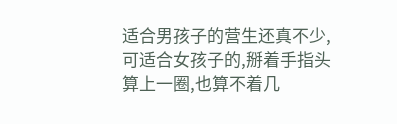适合男孩子的营生还真不少,可适合女孩子的,掰着手指头算上一圈,也算不着几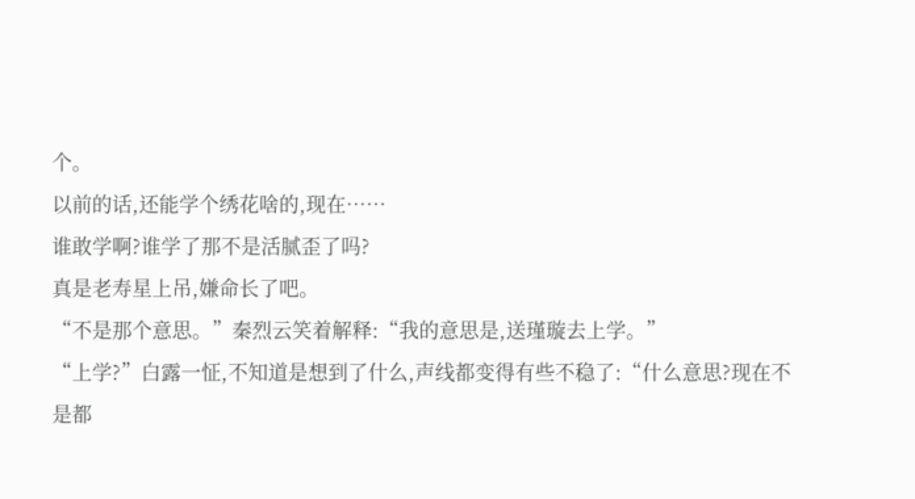个。
以前的话,还能学个绣花啥的,现在……
谁敢学啊?谁学了那不是活腻歪了吗?
真是老寿星上吊,嫌命长了吧。
“不是那个意思。”秦烈云笑着解释:“我的意思是,送瑾璇去上学。”
“上学?”白露一怔,不知道是想到了什么,声线都变得有些不稳了:“什么意思?现在不是都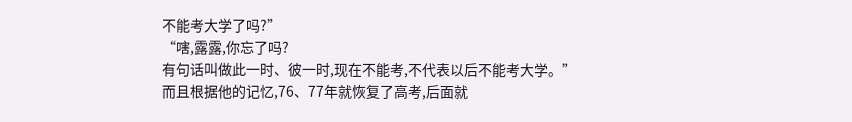不能考大学了吗?”
“嗐,露露,你忘了吗?
有句话叫做此一时、彼一时,现在不能考,不代表以后不能考大学。”
而且根据他的记忆,76、77年就恢复了高考,后面就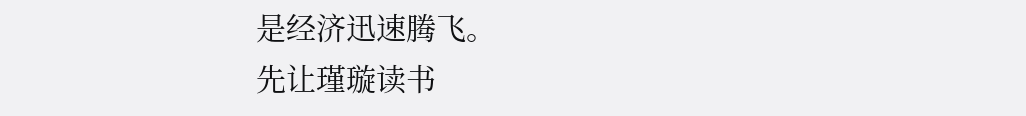是经济迅速腾飞。
先让瑾璇读书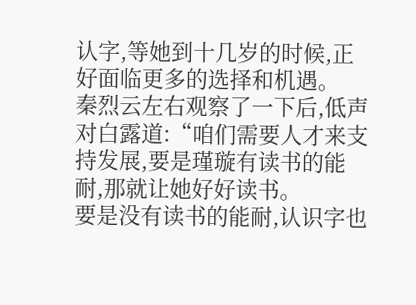认字,等她到十几岁的时候,正好面临更多的选择和机遇。
秦烈云左右观察了一下后,低声对白露道:“咱们需要人才来支持发展,要是瑾璇有读书的能耐,那就让她好好读书。
要是没有读书的能耐,认识字也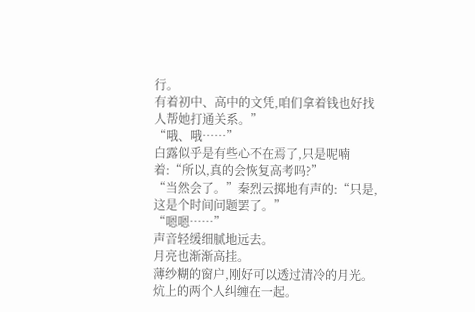行。
有着初中、高中的文凭,咱们拿着钱也好找人帮她打通关系。”
“哦、哦……”
白露似乎是有些心不在焉了,只是呢喃着:“所以,真的会恢复高考吗?”
“当然会了。”秦烈云掷地有声的:“只是,这是个时间问题罢了。”
“嗯嗯……”
声音轻缓细腻地远去。
月亮也渐渐高挂。
薄纱糊的窗户,刚好可以透过清冷的月光。
炕上的两个人纠缠在一起。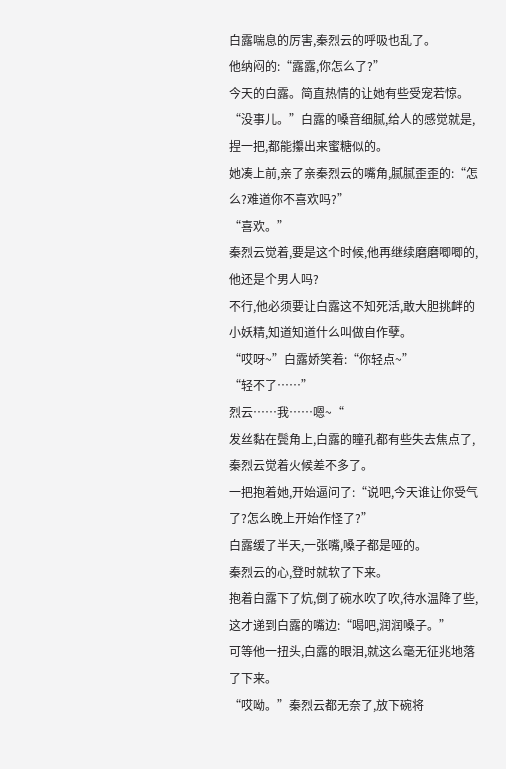白露喘息的厉害,秦烈云的呼吸也乱了。
他纳闷的:“露露,你怎么了?”
今天的白露。简直热情的让她有些受宠若惊。
“没事儿。”白露的嗓音细腻,给人的感觉就是,捏一把,都能攥出来蜜糖似的。
她凑上前,亲了亲秦烈云的嘴角,腻腻歪歪的:“怎么?难道你不喜欢吗?”
“喜欢。”
秦烈云觉着,要是这个时候,他再继续磨磨唧唧的,他还是个男人吗?
不行,他必须要让白露这不知死活,敢大胆挑衅的小妖精,知道知道什么叫做自作孽。
“哎呀~”白露娇笑着:“你轻点~”
“轻不了……”
烈云……我……嗯~“
发丝黏在鬓角上,白露的瞳孔都有些失去焦点了,秦烈云觉着火候差不多了。
一把抱着她,开始逼问了:“说吧,今天谁让你受气了?怎么晚上开始作怪了?”
白露缓了半天,一张嘴,嗓子都是哑的。
秦烈云的心,登时就软了下来。
抱着白露下了炕,倒了碗水吹了吹,待水温降了些,这才递到白露的嘴边:“喝吧,润润嗓子。”
可等他一扭头,白露的眼泪,就这么毫无征兆地落了下来。
“哎呦。”秦烈云都无奈了,放下碗将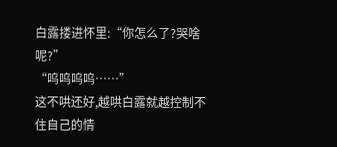白露搂进怀里:“你怎么了?哭啥呢?”
“呜呜呜呜……”
这不哄还好,越哄白露就越控制不住自己的情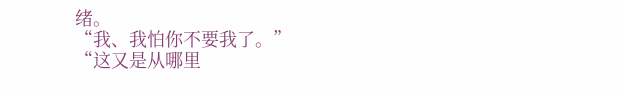绪。
“我、我怕你不要我了。”
“这又是从哪里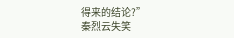得来的结论?”
秦烈云失笑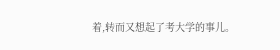着,转而又想起了考大学的事儿。